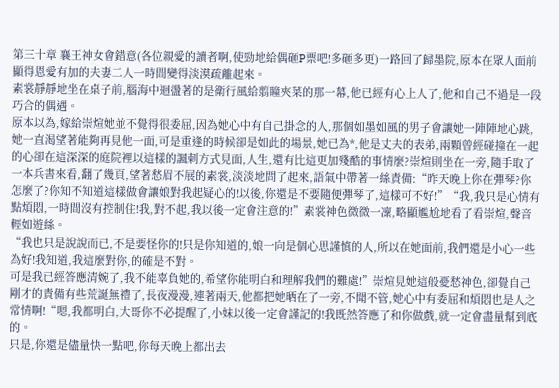第三十章 襄王神女會錯意(各位親愛的讀者啊,使勁地給偶砸P票吧!多砸多更)一路回了歸墨院,原本在眾人面前顯得恩愛有加的夫妻二人一時間變得淡漠疏離起來。
素裳靜靜地坐在桌子前,腦海中迴盪著的是衛行風給翦瞳夾菜的那一幕,他已經有心上人了,他和自己不過是一段巧合的偶遇。
原本以為,嫁給崇煊她並不覺得很委屈,因為她心中有自己掛念的人,那個如墨如風的男子會讓她一陣陣地心跳,她一直渴望著能夠再見他一面,可是重逢的時候卻是如此的場景,她已為*,他是丈夫的表弟,兩顆曾經碰撞在一起的心卻在這深深的庭院裡以這樣的諷刺方式見面,人生,還有比這更加殘酷的事情麼?崇煊則坐在一旁,隨手取了一本兵書來看,翻了幾頁,望著愁眉不展的素裳,淡淡地問了起來,語氣中帶著一絲責備:“昨天晚上你在彈琴?你怎麼了?你知不知道這樣做會讓娘對我起疑心的!以後,你還是不要隨便彈琴了,這樣可不好!”“我,我只是心情有點煩悶,一時間沒有控制住!我,對不起,我以後一定會注意的!”素裳神色微微一凜,略顯尷尬地看了看崇煊,聲音輕如遊絲。
“我也只是說說而已,不是要怪你的!只是你知道的,娘一向是個心思謹慎的人,所以在她面前,我們還是小心一些為好!我知道,我這麼對你,的確是不對。
可是我已經答應清婉了,我不能辜負她的,希望你能明白和理解我們的難處!”崇煊見她這般憂愁神色,卻覺自己剛才的責備有些荒誕無禮了,長夜漫漫,連著兩天,他都把她晒在了一旁,不聞不管,她心中有委屈和煩悶也是人之常情啊!“嗯,我都明白,大哥你不必提醒了,小妹以後一定會謹記的!我既然答應了和你做戲,就一定會盡量幫到底的。
只是,你還是儘量快一點吧,你每天晚上都出去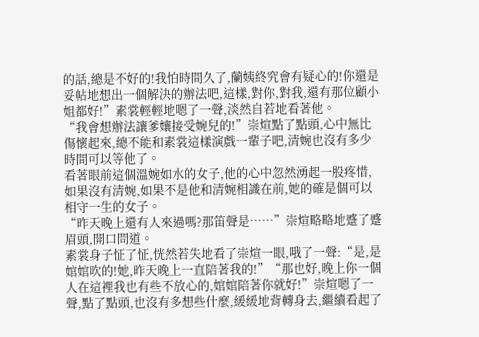的話,總是不好的!我怕時間久了,蘭姨終究會有疑心的!你還是妥帖地想出一個解決的辦法吧,這樣,對你,對我,還有那位顧小姐都好!”素裳輕輕地嗯了一聲,淡然自若地看著他。
“我會想辦法讓爹孃接受婉兒的!”崇煊點了點頭,心中無比傷懷起來,總不能和素裳這樣演戲一輩子吧,清婉也沒有多少時間可以等他了。
看著眼前這個溫婉如水的女子,他的心中忽然湧起一股疼惜,如果沒有清婉,如果不是他和清婉相識在前,她的確是個可以相守一生的女子。
“昨天晚上還有人來過嗎?那笛聲是……”崇煊略略地蹙了蹙眉頭,開口問道。
素裳身子怔了怔,恍然若失地看了崇煊一眼,哦了一聲:“是,是婠婠吹的!她,昨天晚上一直陪著我的!”“那也好,晚上你一個人在這裡我也有些不放心的,婠婠陪著你就好!”崇煊嗯了一聲,點了點頭,也沒有多想些什麼,緩緩地背轉身去,繼續看起了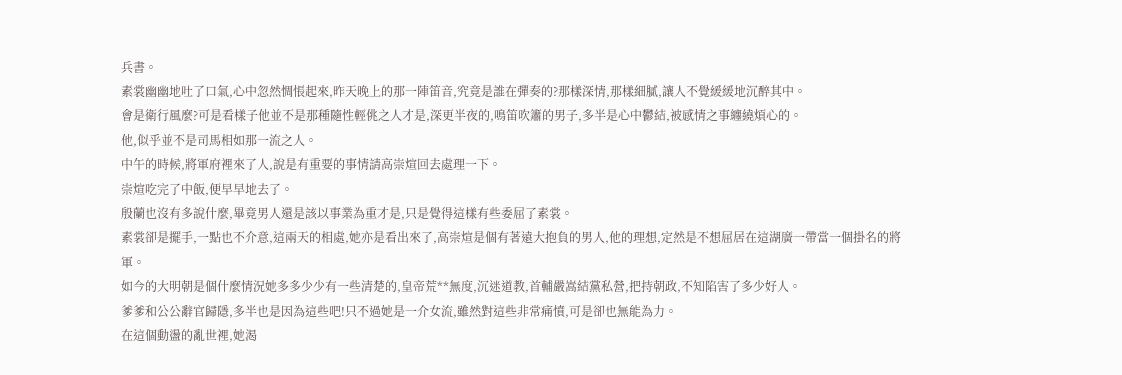兵書。
素裳幽幽地吐了口氣,心中忽然惆悵起來,昨天晚上的那一陣笛音,究竟是誰在彈奏的?那樣深情,那樣細膩,讓人不覺緩緩地沉醉其中。
會是衛行風麼?可是看樣子他並不是那種隨性輕佻之人才是,深更半夜的,鳴笛吹簫的男子,多半是心中鬱結,被感情之事纏繞煩心的。
他,似乎並不是司馬相如那一流之人。
中午的時候,將軍府裡來了人,說是有重要的事情請高崇煊回去處理一下。
崇煊吃完了中飯,便早早地去了。
殷蘭也沒有多說什麼,畢竟男人還是該以事業為重才是,只是覺得這樣有些委屈了素裳。
素裳卻是擺手,一點也不介意,這兩天的相處,她亦是看出來了,高崇煊是個有著遠大抱負的男人,他的理想,定然是不想屈居在這湖廣一帶當一個掛名的將軍。
如今的大明朝是個什麼情況她多多少少有一些清楚的,皇帝荒**無度,沉迷道教,首輔嚴嵩結黨私營,把持朝政,不知陷害了多少好人。
爹爹和公公辭官歸隱,多半也是因為這些吧!只不過她是一介女流,雖然對這些非常痛憤,可是卻也無能為力。
在這個動盪的亂世裡,她渴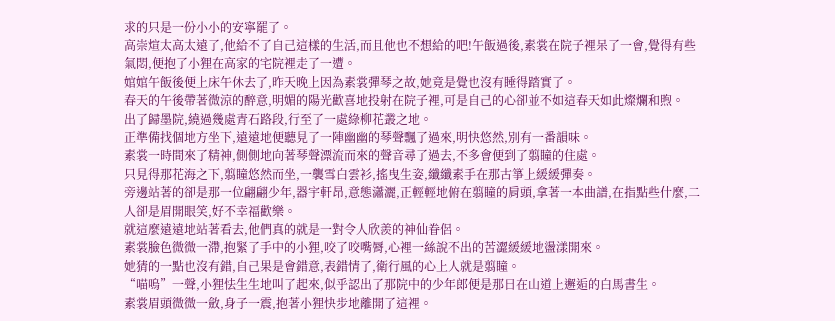求的只是一份小小的安寧罷了。
高崇煊太高太遠了,他給不了自己這樣的生活,而且他也不想給的吧!午飯過後,素裳在院子裡呆了一會,覺得有些氣悶,便抱了小狸在高家的宅院裡走了一遭。
婠婠午飯後便上床午休去了,昨天晚上因為素裳彈琴之故,她竟是覺也沒有睡得踏實了。
春天的午後帶著微涼的醉意,明媚的陽光歡喜地投射在院子裡,可是自己的心卻並不如這春天如此燦爛和煦。
出了歸墨院,繞過幾處青石路段,行至了一處綠柳花叢之地。
正準備找個地方坐下,遠遠地便聽見了一陣幽幽的琴聲飄了過來,明快悠然,別有一番韻味。
素裳一時間來了精神,側側地向著琴聲漂流而來的聲音尋了過去,不多會便到了翦瞳的住處。
只見得那花海之下,翦瞳悠然而坐,一襲雪白雲衫,搖曳生姿,纖纖素手在那古箏上緩緩彈奏。
旁邊站著的卻是那一位翩翩少年,器宇軒昂,意態瀟灑,正輕輕地俯在翦瞳的肩頭,拿著一本曲譜,在指點些什麼,二人卻是眉開眼笑,好不幸福歡樂。
就這麼遠遠地站著看去,他們真的就是一對令人欣羨的神仙眷侶。
素裳臉色微微一滯,抱緊了手中的小狸,咬了咬嘴脣,心裡一絲說不出的苦澀緩緩地盪漾開來。
她猜的一點也沒有錯,自己果是會錯意,表錯情了,衛行風的心上人就是翦瞳。
“喵嗚”一聲,小狸怯生生地叫了起來,似乎認出了那院中的少年郎便是那日在山道上邂逅的白馬書生。
素裳眉頭微微一斂,身子一震,抱著小狸快步地離開了這裡。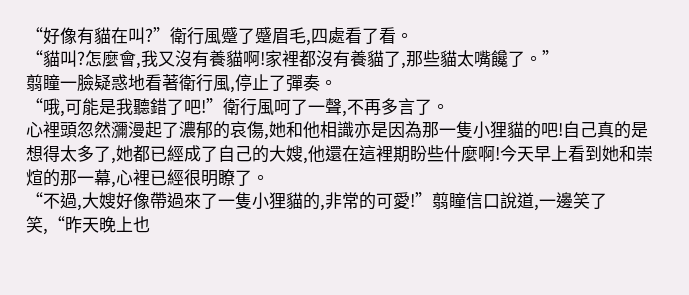“好像有貓在叫?”衛行風蹙了蹙眉毛,四處看了看。
“貓叫?怎麼會,我又沒有養貓啊!家裡都沒有養貓了,那些貓太嘴饞了。”
翦瞳一臉疑惑地看著衛行風,停止了彈奏。
“哦,可能是我聽錯了吧!”衛行風呵了一聲,不再多言了。
心裡頭忽然瀰漫起了濃郁的哀傷,她和他相識亦是因為那一隻小狸貓的吧!自己真的是想得太多了,她都已經成了自己的大嫂,他還在這裡期盼些什麼啊!今天早上看到她和崇煊的那一幕,心裡已經很明瞭了。
“不過,大嫂好像帶過來了一隻小狸貓的,非常的可愛!”翦瞳信口說道,一邊笑了笑,“昨天晚上也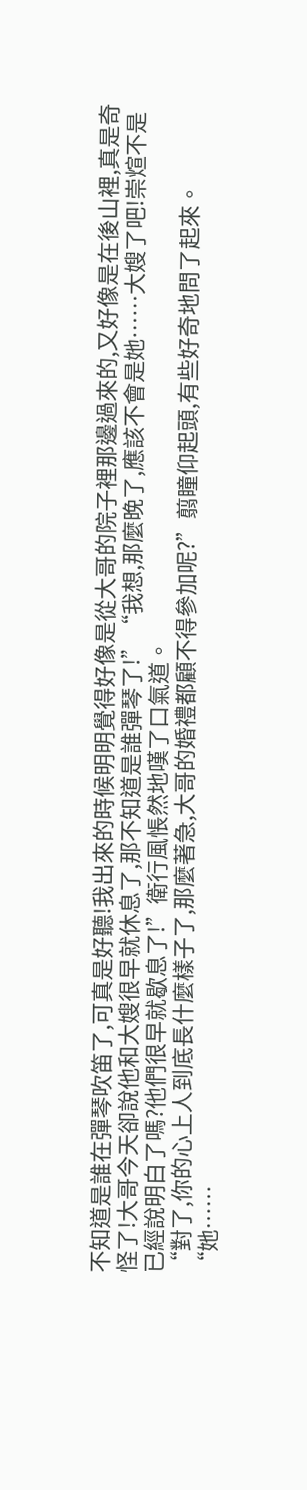不知道是誰在彈琴吹笛了,可真是好聽!我出來的時候明明覺得好像是從大哥的院子裡那邊過來的,又好像是在後山裡,真是奇怪了!大哥今天卻說他和大嫂很早就休息了,那不知道是誰彈琴了!”“我想,那麼晚了,應該不會是她……大嫂了吧!崇煊不是已經說明白了嗎?他們很早就歇息了!”衛行風悵然地嘆了口氣道。
“對了,你的心上人到底長什麼樣子了,那麼著急,大哥的婚禮都顧不得參加呢?”翦瞳仰起頭,有些好奇地問了起來。
“她……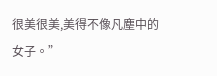很美很美,美得不像凡塵中的女子。”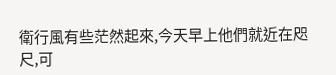衛行風有些茫然起來,今天早上他們就近在咫尺,可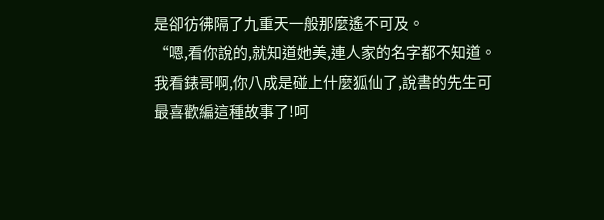是卻彷彿隔了九重天一般那麼遙不可及。
“嗯,看你說的,就知道她美,連人家的名字都不知道。
我看錶哥啊,你八成是碰上什麼狐仙了,說書的先生可最喜歡編這種故事了!呵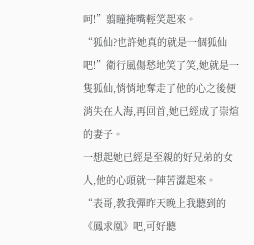呵!”翦瞳掩嘴輕笑起來。
“狐仙?也許她真的就是一個狐仙吧!”衛行風傷愁地笑了笑,她就是一隻狐仙,悄悄地奪走了他的心之後便消失在人海,再回首,她已經成了崇煊的妻子。
一想起她已經是至親的好兄弟的女人,他的心頭就一陣苦澀起來。
“表哥,教我彈昨天晚上我聽到的《鳳求凰》吧,可好聽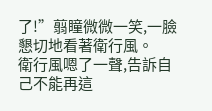了!”翦瞳微微一笑,一臉懇切地看著衛行風。
衛行風嗯了一聲,告訴自己不能再這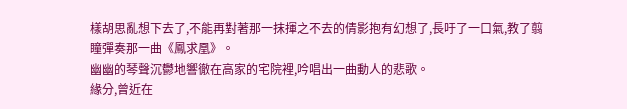樣胡思亂想下去了,不能再對著那一抹揮之不去的倩影抱有幻想了,長吁了一口氣,教了翦瞳彈奏那一曲《鳳求凰》。
幽幽的琴聲沉鬱地響徹在高家的宅院裡,吟唱出一曲動人的悲歌。
緣分,曾近在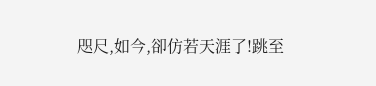咫尺,如今,卻仿若天涯了!跳至